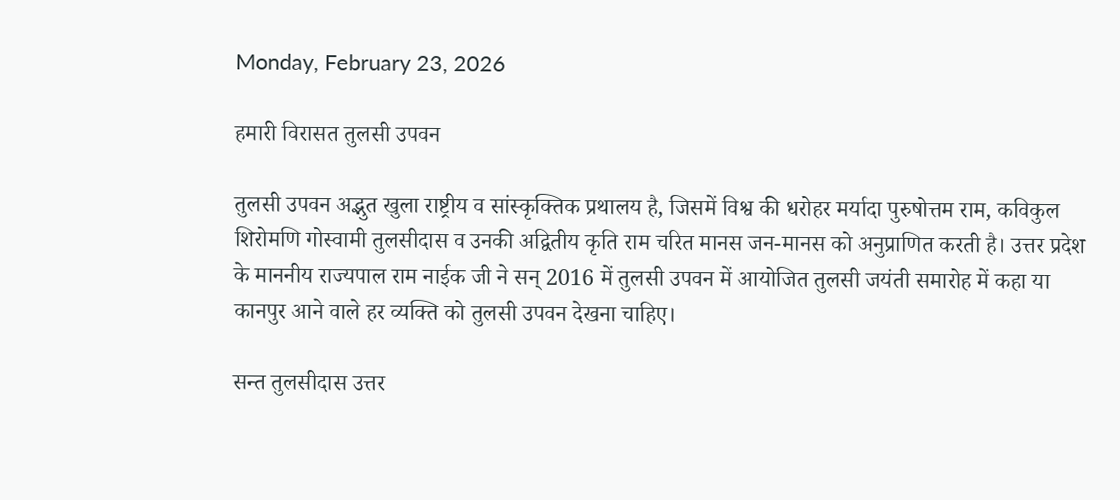Monday, February 23, 2026

हमारी विरासत तुलसी उपवन

तुलसी उपवन अ‌द्भुत खुला राष्ट्रीय व सांस्कृक्तिक प्रथालय है, जिसमें विश्व की धरोहर मर्यादा पुरुषोत्तम राम, कविकुल शिरोमणि गोस्वामी तुलसीदास व उनकी अद्वितीय कृति राम चरित मानस जन-मानस को अनुप्राणित करती है। उत्तर प्रदेश के माननीय राज्यपाल राम नाईक जी ने सन् 2016 में तुलसी उपवन में आयोजित तुलसी जयंती समारोह में कहा या कानपुर आने वाले हर व्यक्ति को तुलसी उपवन देखना चाहिए।

सन्त तुलसीदास उत्तर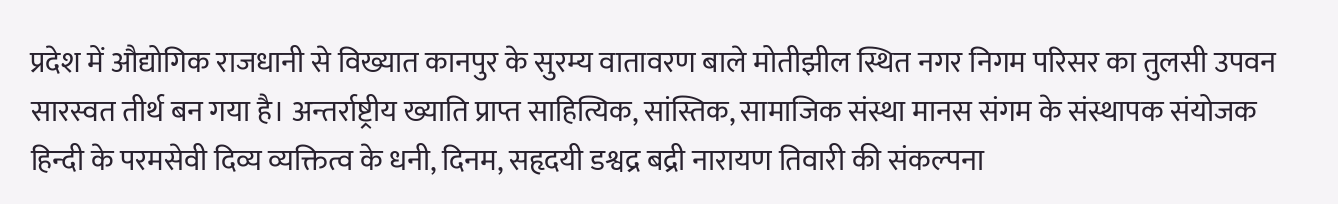प्रदेश में औद्योगिक राजधानी से विख्यात कानपुर के सुरम्य वातावरण बाले मोतीझील स्थित नगर निगम परिसर का तुलसी उपवन सारस्वत तीर्थ बन गया है। अन्तर्राष्ट्रीय ख्याति प्राप्त साहित्यिक, सांस्तिक, सामाजिक संस्था मानस संगम के संस्थापक संयोजक हिन्दी के परमसेवी दिव्य व्यक्तित्व के धनी, दिनम, सहृदयी डश्वद्र बद्री नारायण तिवारी की संकल्पना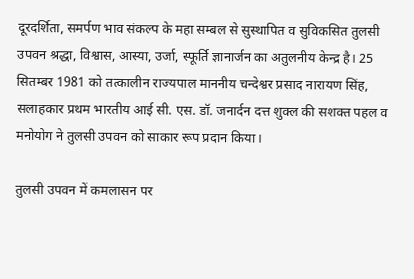दूरदर्शिता, समर्पण भाव संकल्प के महा सम्बल से सुस्थापित व सुविकसित तुलसी उपवन श्रद्धा, विश्वास, आस्या, उर्जा, स्फूर्ति ज्ञानार्जन का अतुलनीय केन्द्र है। 25 सितम्बर 1981 को तत्कालीन राज्यपाल माननीय चन्देश्वर प्रसाद नारायण सिंह, सलाहकार प्रथम भारतीय आई सी. एस. डॉ. जनार्दन दत्त शुक्ल की सशक्त पहल व मनोयोग ने तुलसी उपवन को साकार रूप प्रदान किया।

तुलसी उपवन में कमलासन पर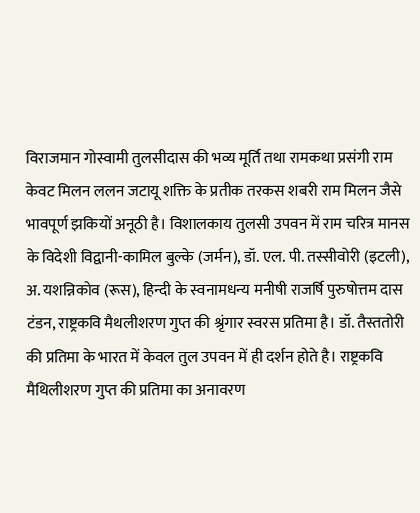विराजमान गोस्वामी तुलसीदास की भव्य मूर्ति तथा रामकथा प्रसंगी राम केवट मिलन ललन जटायू शक्ति के प्रतीक तरकस शबरी राम मिलन जैसे भावपूर्ण झकियों अनूठी है। विशालकाय तुलसी उपवन में राम चरित्र मानस के विदेशी विद्वानी-कामिल बुल्के (जर्मन), डॉ. एल. पी. तस्सीवोरी (इटली), अ. यशन्निकोव (रूस), हिन्दी के स्वनामधन्य मनीषी राजर्षि पुरुषोत्तम दास टंडन, राष्ट्रकवि मैथलीशरण गुप्त की श्रृंगार स्वरस प्रतिमा है। डॉ. तैस्ततोरी की प्रतिमा के भारत में केवल तुल उपवन में ही दर्शन होते है। राष्ट्रकवि मैथिलीशरण गुप्त की प्रतिमा का अनावरण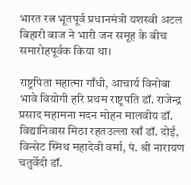भारत रत्न भूतपूर्व प्रधानमंत्री यशस्वी अटल बिहारी बाज ने भारी जन समूह के बीच समारोहपूर्वक किया था।

राष्ट्र‌पिता महात्मा गाँधी, आचार्य विनोबा भावे वियोगी हरि प्रथम राष्ट्रपति डॉ. राजेन्द्र प्रसाद महामना मदन मोहन मालवीय डॉ. विद्यानिवास मिठा रहतउल्ला खाँ डॉ. दोई, विन्सेट स्मिथ महादेवी वर्मा, पं. श्री नारायण चतुर्वेदी डॉ.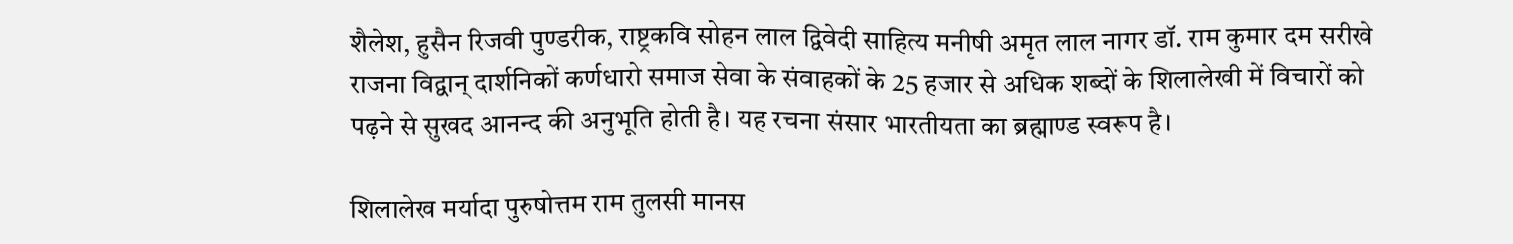शैलेश, हुसैन रिजवी पुण्डरीक, राष्ट्रकवि सोहन लाल द्विवेदी साहित्य मनीषी अमृत लाल नागर डॉ. राम कुमार दम सरीखे राजना विद्वान् दार्शनिकों कर्णधारो समाज सेवा के संवाहकों के 25 हजार से अधिक शब्दों के शिलालेखी में विचारों को पढ़ने से सुखद आनन्द की अनुभूति होती है। यह रचना संसार भारतीयता का ब्रह्माण्ड स्वरूप है।

शिलालेख मर्यादा पुरुषोत्तम राम तुलसी मानस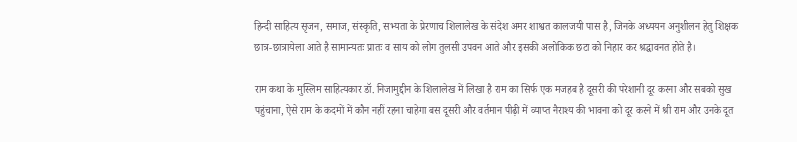हिन्दी साहित्य सृजन, समाज, संस्कृति, सभ्यता के प्रेरणाच शिलालेख के संदेश अमर शाश्वत कालजयी पास है, जिनके अध्ययन अनुशीलन हेतु शिक्षक छात्र-छात्रायेला आते है सामान्यतः प्रातः व साय को लोग तुलसी उपवन आते और इसकी अलोकिक छटा को निहार कर श्रद्धावनत होते है।

राम कथा के मुस्लिम साहित्यकार डॉ. निजामुद्दीन के शिलालेख में लिखा है राम का सिर्फ एक मजहब है दूसरी की परेशानी दूर करना और सबको सुख पहुंचाना, ऐसे राम के कदमों में कौन नहीं रहना चाहेगा बस दूसरी और वर्तमान पीढ़ी में व्याप्त नैराश्य की भावना को दूर करने में श्री राम और उनके दूत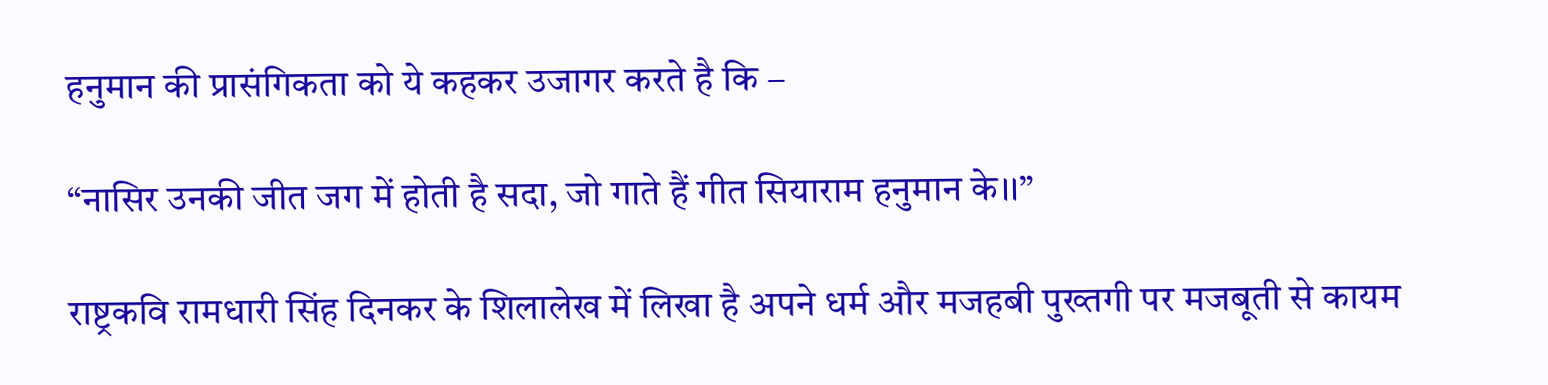हनुमान की प्रासंगिकता को ये कहकर उजागर करते है कि –

“नासिर उनकी जीत जग में होती है सदा, जो गाते हैं गीत सियाराम हनुमान के।।”

राष्ट्रकवि रामधारी सिंह दिनकर के शिलालेख में लिखा है अपने धर्म और मजहबी पुख्तगी पर मजबूती से कायम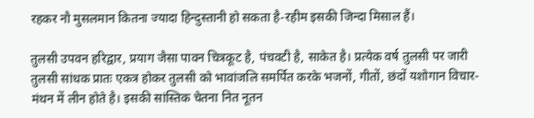रहकर नौ मुसलमान कितना ज्यादा हिन्दुस्तानी हो सकता है-रहीम इसकी जिन्दा मिसाल हैं।

तुलसी उपवन हरिद्वार, प्रयाग जैसा पावन चित्रकूट है, पंचवटी है, साकेत है। प्रत्येक वर्ष तुलसी पर जारी तुलसी सांधक प्रातः एकत्र होकर तुलसी को भावांजलि समर्पित करके भजनों, गीतों, छंदों यशोगान विचार-मंथन में लीन होते है। इसकी सांस्तिक चेतना नित नूतन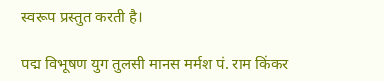स्वरूप प्रस्तुत करती है।

पद्म विभूषण युग तुलसी मानस मर्मश पं. राम किंकर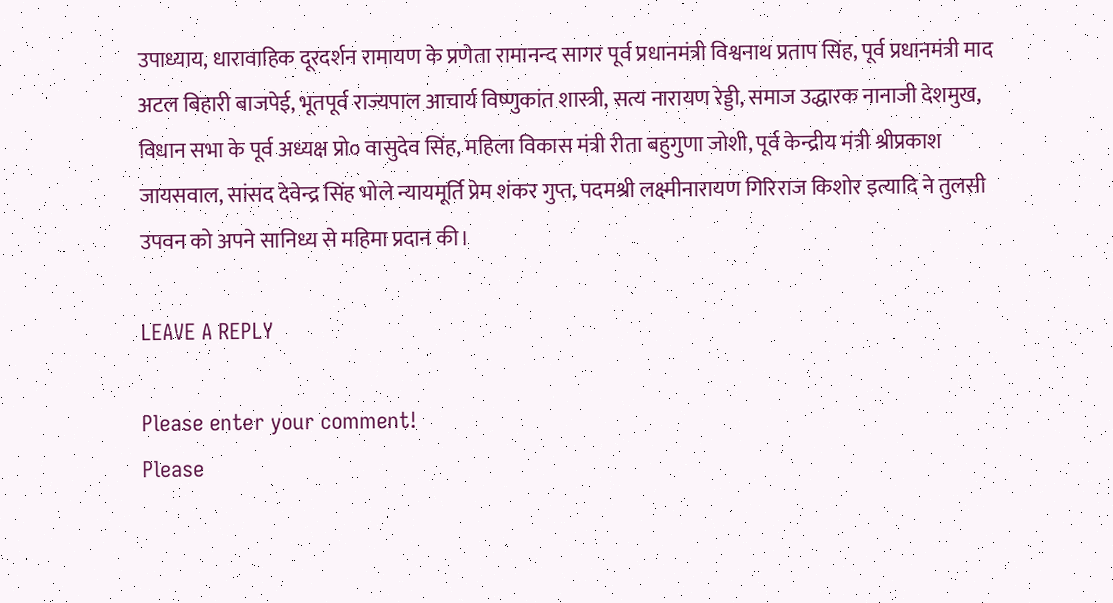उपाध्याय, धारावाहिक दूरदर्शन रामायण के प्रणेता रामानन्द सागर पूर्व प्रधानमंत्री विश्वनाथ प्रताप सिंह, पूर्व प्रधानमंत्री माद अटल बिहारी बाजपेई, भूतपूर्व राज्यपाल आचार्य विष्णुकांत शास्त्री, सत्य नारायण रेड्डी, समाज उद्धारक नानाजी देशमुख, विधान सभा के पूर्व अध्यक्ष प्रो० वासुदेव सिंह, महिला विकास मंत्री रीता बहुगुणा जोशी, पूर्व केन्द्रीय मंत्री श्रीप्रकाश जायसवाल, सांसद देवेन्द्र सिंह भोले न्यायमूर्ति प्रेम शंकर गुप्त, पदमश्री लक्ष्मीनारायण गिरिराज किशोर इत्यादि ने तुलसी उपवन को अपने सानिध्य से महिमा प्रदान की।

LEAVE A REPLY

Please enter your comment!
Please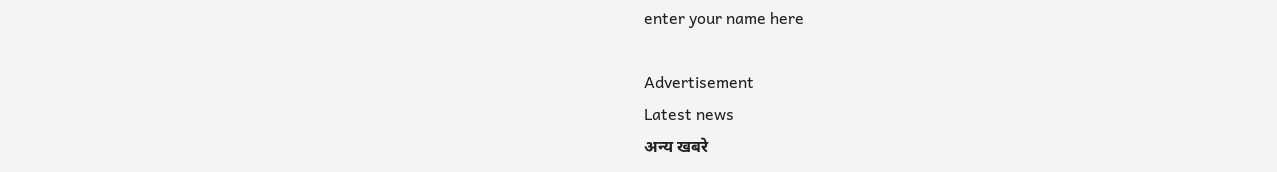enter your name here

Advertisement
Latest news
अन्य खबरे